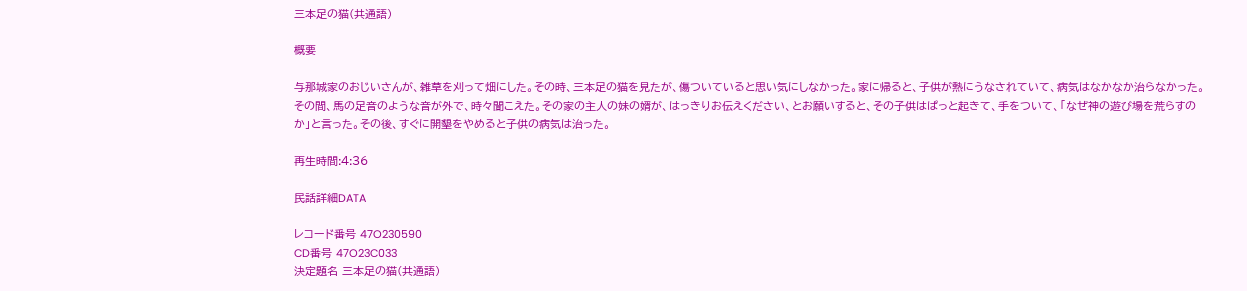三本足の猫(共通語)

概要

与那城家のおじいさんが、雑草を刈って畑にした。その時、三本足の猫を見たが、傷ついていると思い気にしなかった。家に帰ると、子供が熱にうなされていて、病気はなかなか治らなかった。その間、馬の足音のような音が外で、時々聞こえた。その家の主人の妹の婿が、はっきりお伝えください、とお願いすると、その子供はぱっと起きて、手をついて、「なぜ神の遊び場を荒らすのか」と言った。その後、すぐに開墾をやめると子供の病気は治った。

再生時間:4:36

民話詳細DATA

レコード番号 47O230590
CD番号 47O23C033
決定題名 三本足の猫(共通語)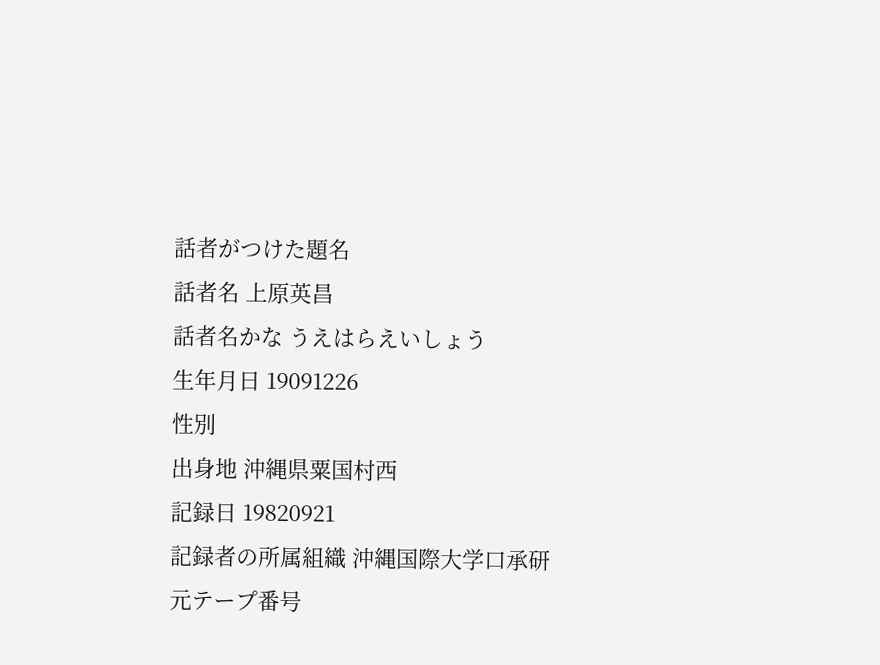話者がつけた題名
話者名 上原英昌
話者名かな うえはらえいしょう
生年月日 19091226
性別
出身地 沖縄県粟国村西
記録日 19820921
記録者の所属組織 沖縄国際大学口承研
元テープ番号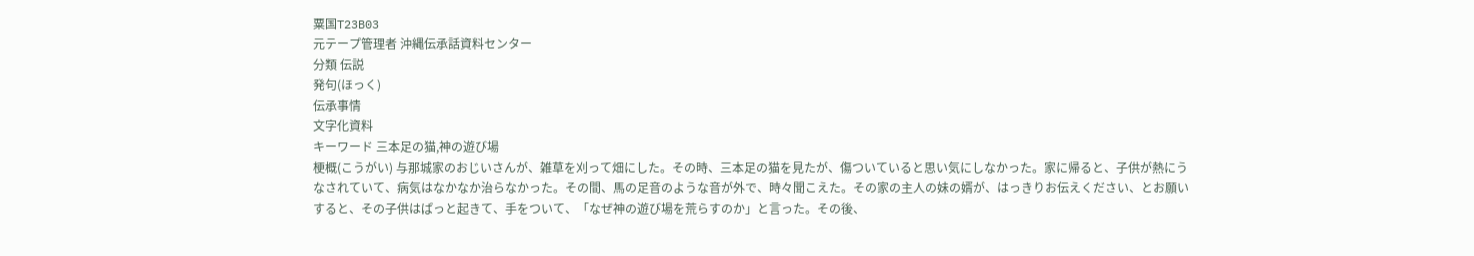粟国T23B03
元テープ管理者 沖縄伝承話資料センター
分類 伝説
発句(ほっく)
伝承事情
文字化資料
キーワード 三本足の猫,神の遊び場
梗概(こうがい) 与那城家のおじいさんが、雑草を刈って畑にした。その時、三本足の猫を見たが、傷ついていると思い気にしなかった。家に帰ると、子供が熱にうなされていて、病気はなかなか治らなかった。その間、馬の足音のような音が外で、時々聞こえた。その家の主人の妹の婿が、はっきりお伝えください、とお願いすると、その子供はぱっと起きて、手をついて、「なぜ神の遊び場を荒らすのか」と言った。その後、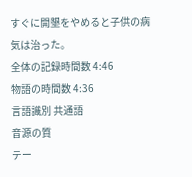すぐに開墾をやめると子供の病気は治った。
全体の記録時間数 4:46
物語の時間数 4:36
言語識別 共通語
音源の質
テー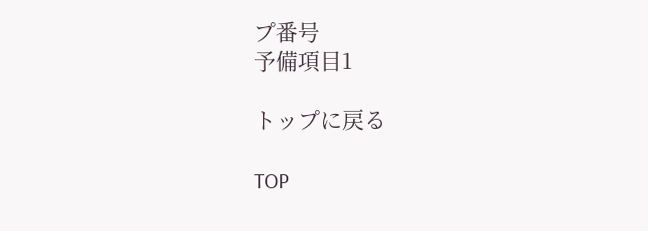プ番号
予備項目1

トップに戻る

TOP